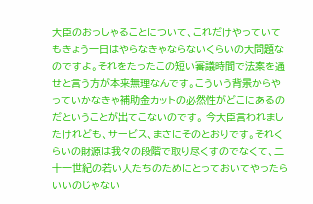大臣のおっしゃることについて、これだけやっていてもきょう一日はやらなきゃならないくらいの大問題なのですよ。それをたったこの短い審議時間で法案を通せと言う方が本来無理なんです。こういう背景からやっていかなきゃ補助金カットの必然性がどこにあるのだということが出てこないのです。 今大臣言われましたけれども、サービス、まさにそのとおりです。それくらいの財源は我々の段階で取り尽くすのでなくて、二十一世紀の若い人たちのためにとっておいてやったらいいのじゃない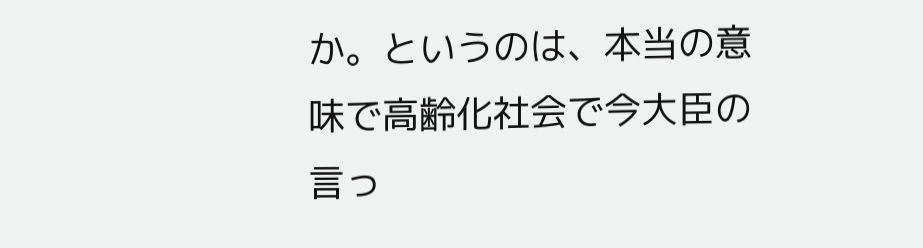か。というのは、本当の意味で高齢化社会で今大臣の言っ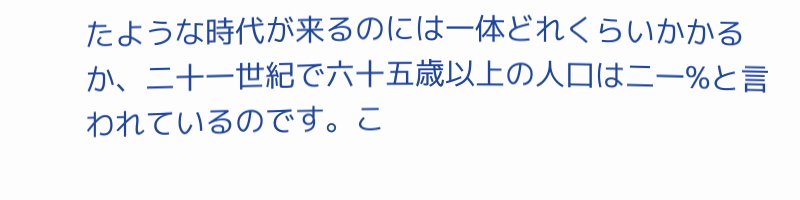たような時代が来るのには一体どれくらいかかるか、二十一世紀で六十五歳以上の人口は二一%と言われているのです。こ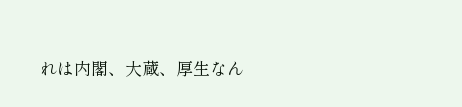れは内閣、大蔵、厚生なん